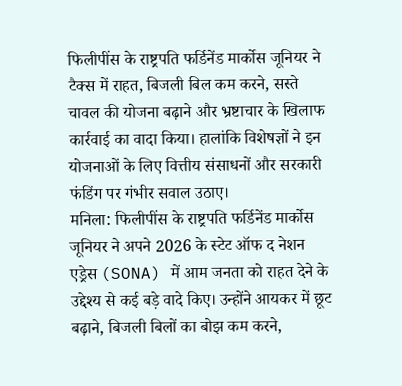फिलीपींस के राष्ट्रपति फर्डिनेंड मार्कोस जूनियर ने टैक्स में राहत, बिजली बिल कम करने, सस्ते चावल की योजना बढ़ाने और भ्रष्टाचार के खिलाफ कार्रवाई का वादा किया। हालांकि विशेषज्ञों ने इन योजनाओं के लिए वित्तीय संसाधनों और सरकारी फंडिंग पर गंभीर सवाल उठाए।
मनिला: फिलीपींस के राष्ट्रपति फर्डिनेंड मार्कोस जूनियर ने अपने 2026 के स्टेट ऑफ द नेशन एड्रेस (SONA) में आम जनता को राहत देने के उद्देश्य से कई बड़े वादे किए। उन्होंने आयकर में छूट बढ़ाने, बिजली बिलों का बोझ कम करने,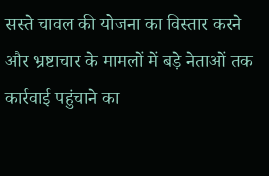सस्ते चावल की योजना का विस्तार करने और भ्रष्टाचार के मामलों में बड़े नेताओं तक कार्रवाई पहुंचाने का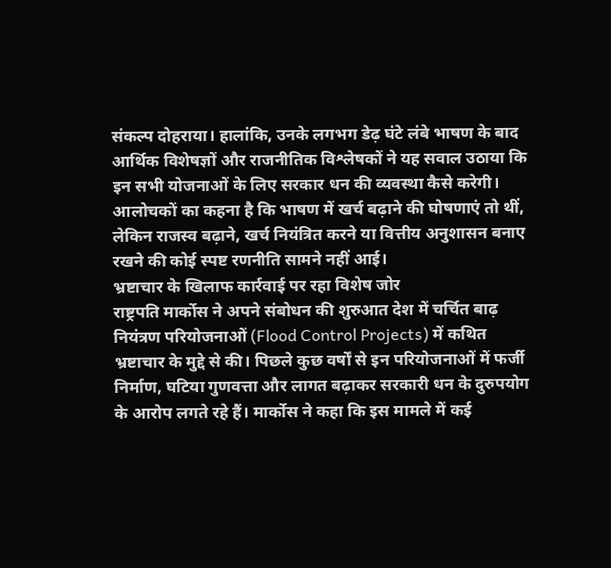संकल्प दोहराया। हालांकि, उनके लगभग डेढ़ घंटे लंबे भाषण के बाद आर्थिक विशेषज्ञों और राजनीतिक विश्लेषकों ने यह सवाल उठाया कि इन सभी योजनाओं के लिए सरकार धन की व्यवस्था कैसे करेगी। आलोचकों का कहना है कि भाषण में खर्च बढ़ाने की घोषणाएं तो थीं, लेकिन राजस्व बढ़ाने, खर्च नियंत्रित करने या वित्तीय अनुशासन बनाए रखने की कोई स्पष्ट रणनीति सामने नहीं आई।
भ्रष्टाचार के खिलाफ कार्रवाई पर रहा विशेष जोर
राष्ट्रपति मार्कोस ने अपने संबोधन की शुरुआत देश में चर्चित बाढ़ नियंत्रण परियोजनाओं (Flood Control Projects) में कथित भ्रष्टाचार के मुद्दे से की। पिछले कुछ वर्षों से इन परियोजनाओं में फर्जी निर्माण, घटिया गुणवत्ता और लागत बढ़ाकर सरकारी धन के दुरुपयोग के आरोप लगते रहे हैं। मार्कोस ने कहा कि इस मामले में कई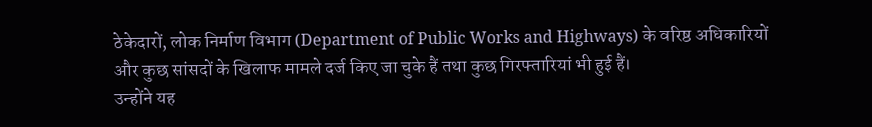ठेकेदारों, लोक निर्माण विभाग (Department of Public Works and Highways) के वरिष्ठ अधिकारियों और कुछ सांसदों के खिलाफ मामले दर्ज किए जा चुके हैं तथा कुछ गिरफ्तारियां भी हुई हैं।
उन्होंने यह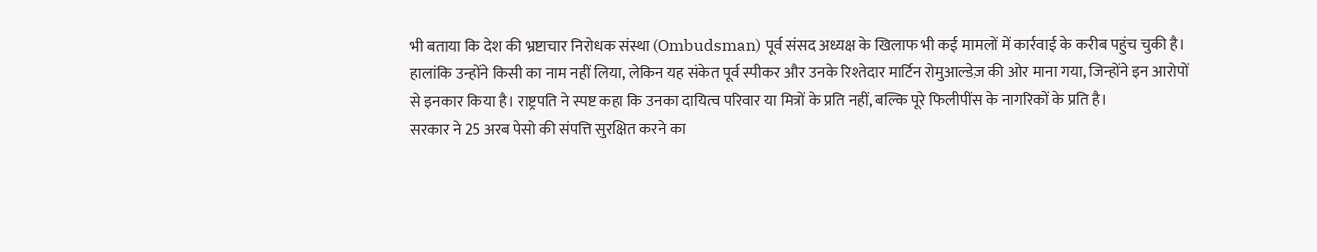भी बताया कि देश की भ्रष्टाचार निरोधक संस्था (Ombudsman) पूर्व संसद अध्यक्ष के खिलाफ भी कई मामलों में कार्रवाई के करीब पहुंच चुकी है। हालांकि उन्होंने किसी का नाम नहीं लिया, लेकिन यह संकेत पूर्व स्पीकर और उनके रिश्तेदार मार्टिन रोमुआल्डेज़ की ओर माना गया, जिन्होंने इन आरोपों से इनकार किया है। राष्ट्रपति ने स्पष्ट कहा कि उनका दायित्व परिवार या मित्रों के प्रति नहीं, बल्कि पूरे फिलीपींस के नागरिकों के प्रति है।
सरकार ने 25 अरब पेसो की संपत्ति सुरक्षित करने का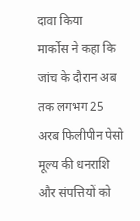दावा किया
मार्कोस ने कहा कि जांच के दौरान अब तक लगभग 25 अरब फिलीपीन पेसो मूल्य की धनराशि और संपत्तियों को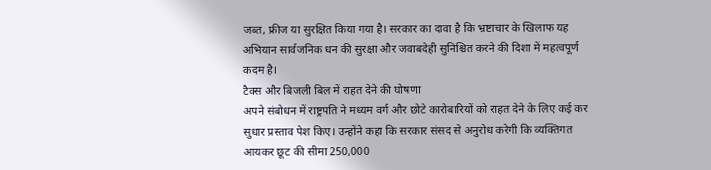जब्त, फ्रीज या सुरक्षित किया गया है। सरकार का दावा है कि भ्रष्टाचार के खिलाफ यह अभियान सार्वजनिक धन की सुरक्षा और जवाबदेही सुनिश्चित करने की दिशा में महत्वपूर्ण कदम है।
टैक्स और बिजली बिल में राहत देने की घोषणा
अपने संबोधन में राष्ट्रपति ने मध्यम वर्ग और छोटे कारोबारियों को राहत देने के लिए कई कर सुधार प्रस्ताव पेश किए। उन्होंने कहा कि सरकार संसद से अनुरोध करेगी कि व्यक्तिगत आयकर छूट की सीमा 250,000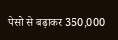पेसो से बढ़ाकर 350,000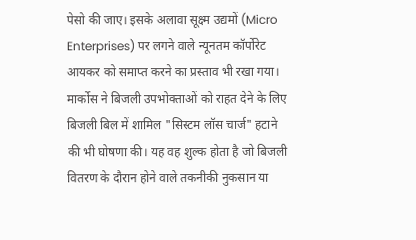पेसो की जाए। इसके अलावा सूक्ष्म उद्यमों (Micro Enterprises) पर लगने वाले न्यूनतम कॉर्पोरेट आयकर को समाप्त करने का प्रस्ताव भी रखा गया। मार्कोस ने बिजली उपभोक्ताओं को राहत देने के लिए बिजली बिल में शामिल "सिस्टम लॉस चार्ज" हटाने की भी घोषणा की। यह वह शुल्क होता है जो बिजली वितरण के दौरान होने वाले तकनीकी नुकसान या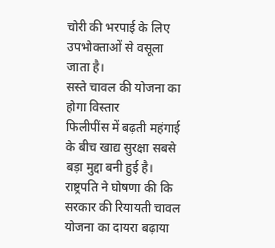चोरी की भरपाई के लिए उपभोक्ताओं से वसूला जाता है।
सस्ते चावल की योजना का होगा विस्तार
फिलीपींस में बढ़ती महंगाई के बीच खाद्य सुरक्षा सबसे बड़ा मुद्दा बनी हुई है। राष्ट्रपति ने घोषणा की कि सरकार की रियायती चावल योजना का दायरा बढ़ाया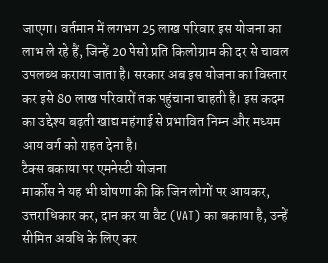जाएगा। वर्तमान में लगभग 25 लाख परिवार इस योजना का लाभ ले रहे हैं, जिन्हें 20 पेसो प्रति किलोग्राम की दर से चावल उपलब्ध कराया जाता है। सरकार अब इस योजना का विस्तार कर इसे 80 लाख परिवारों तक पहुंचाना चाहती है। इस कदम का उद्देश्य बढ़ती खाद्य महंगाई से प्रभावित निम्न और मध्यम आय वर्ग को राहत देना है।
टैक्स बकाया पर एमनेस्टी योजना
मार्कोस ने यह भी घोषणा की कि जिन लोगों पर आयकर, उत्तराधिकार कर, दान कर या वैट (VAT) का बकाया है, उन्हें सीमित अवधि के लिए कर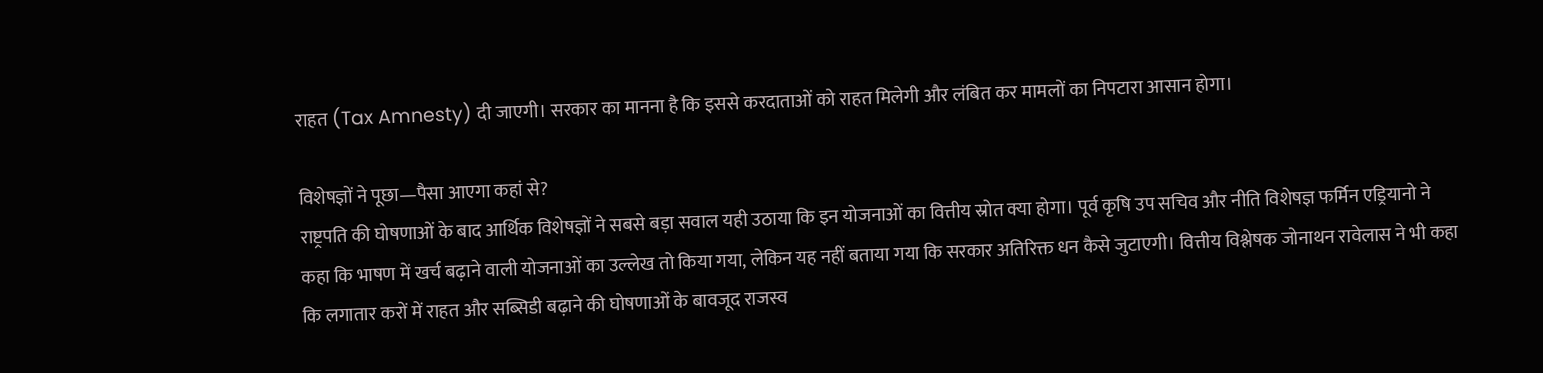राहत (Tax Amnesty) दी जाएगी। सरकार का मानना है कि इससे करदाताओं को राहत मिलेगी और लंबित कर मामलों का निपटारा आसान होगा।

विशेषज्ञों ने पूछा—पैसा आएगा कहां से?
राष्ट्रपति की घोषणाओं के बाद आर्थिक विशेषज्ञों ने सबसे बड़ा सवाल यही उठाया कि इन योजनाओं का वित्तीय स्रोत क्या होगा। पूर्व कृषि उप सचिव और नीति विशेषज्ञ फर्मिन एड्रियानो ने कहा कि भाषण में खर्च बढ़ाने वाली योजनाओं का उल्लेख तो किया गया, लेकिन यह नहीं बताया गया कि सरकार अतिरिक्त धन कैसे जुटाएगी। वित्तीय विश्लेषक जोनाथन रावेलास ने भी कहा कि लगातार करों में राहत और सब्सिडी बढ़ाने की घोषणाओं के बावजूद राजस्व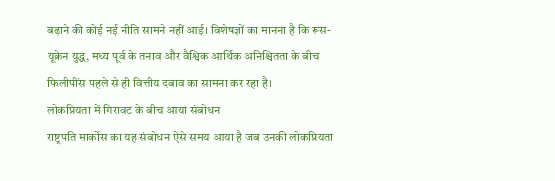बढ़ाने की कोई नई नीति सामने नहीं आई। विशेषज्ञों का मानना है कि रूस-यूक्रेन युद्ध, मध्य पूर्व के तनाव और वैश्विक आर्थिक अनिश्चितता के बीच फिलीपींस पहले से ही वित्तीय दबाव का सामना कर रहा है।
लोकप्रियता में गिरावट के बीच आया संबोधन
राष्ट्रपति मार्कोस का यह संबोधन ऐसे समय आया है जब उनकी लोकप्रियता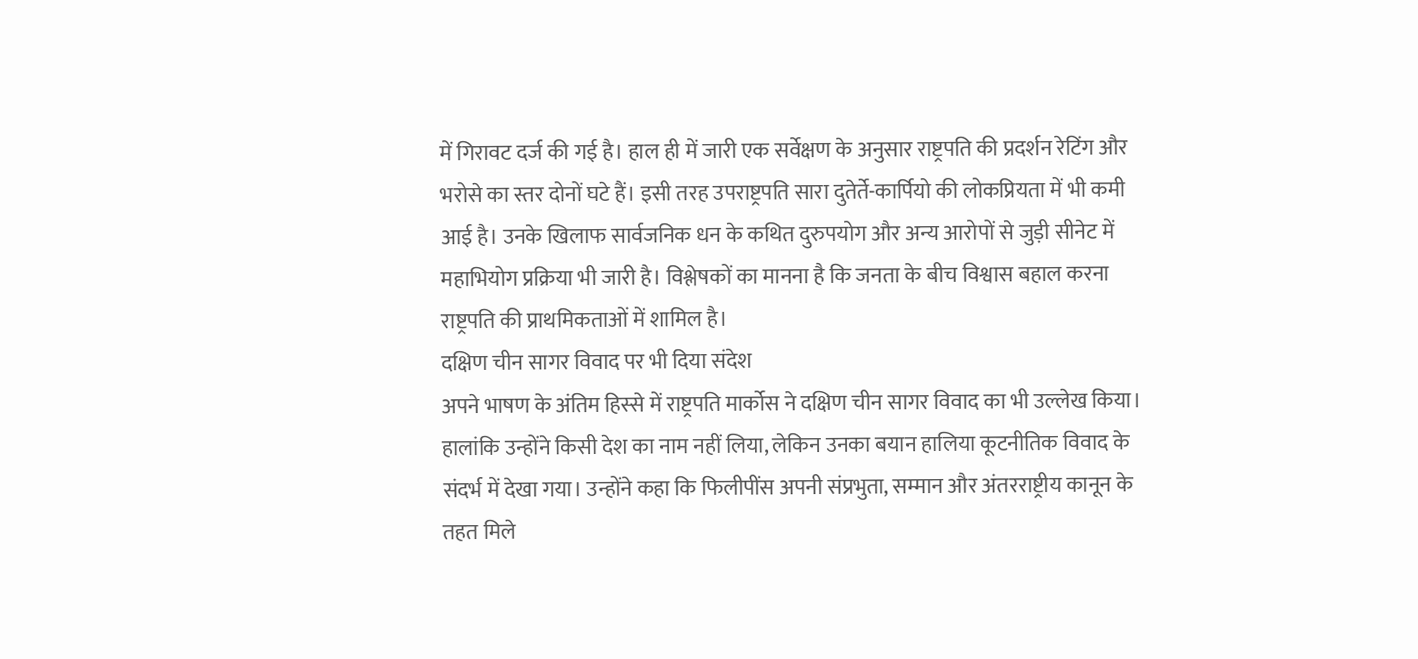में गिरावट दर्ज की गई है। हाल ही में जारी एक सर्वेक्षण के अनुसार राष्ट्रपति की प्रदर्शन रेटिंग और भरोसे का स्तर दोनों घटे हैं। इसी तरह उपराष्ट्रपति सारा दुतेर्ते-कार्पियो की लोकप्रियता में भी कमी आई है। उनके खिलाफ सार्वजनिक धन के कथित दुरुपयोग और अन्य आरोपों से जुड़ी सीनेट में महाभियोग प्रक्रिया भी जारी है। विश्लेषकों का मानना है कि जनता के बीच विश्वास बहाल करना राष्ट्रपति की प्राथमिकताओं में शामिल है।
दक्षिण चीन सागर विवाद पर भी दिया संदेश
अपने भाषण के अंतिम हिस्से में राष्ट्रपति मार्कोस ने दक्षिण चीन सागर विवाद का भी उल्लेख किया। हालांकि उन्होंने किसी देश का नाम नहीं लिया, लेकिन उनका बयान हालिया कूटनीतिक विवाद के संदर्भ में देखा गया। उन्होंने कहा कि फिलीपींस अपनी संप्रभुता, सम्मान और अंतरराष्ट्रीय कानून के तहत मिले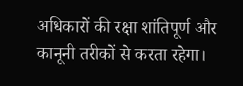अधिकारों की रक्षा शांतिपूर्ण और कानूनी तरीकों से करता रहेगा।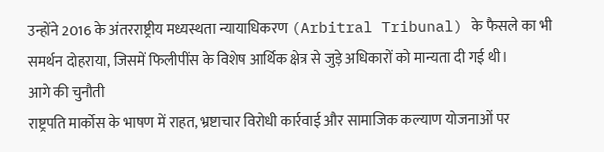उन्होंने 2016 के अंतरराष्ट्रीय मध्यस्थता न्यायाधिकरण (Arbitral Tribunal) के फैसले का भी समर्थन दोहराया, जिसमें फिलीपींस के विशेष आर्थिक क्षेत्र से जुड़े अधिकारों को मान्यता दी गई थी।
आगे की चुनौती
राष्ट्रपति मार्कोस के भाषण में राहत, भ्रष्टाचार विरोधी कार्रवाई और सामाजिक कल्याण योजनाओं पर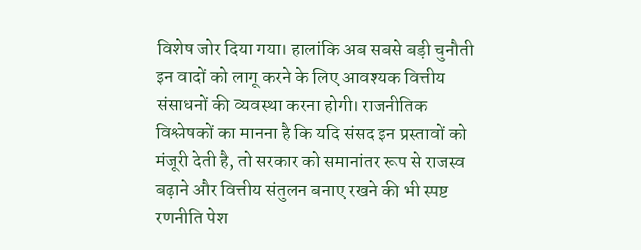विशेष जोर दिया गया। हालांकि अब सबसे बड़ी चुनौती इन वादों को लागू करने के लिए आवश्यक वित्तीय संसाधनों की व्यवस्था करना होगी। राजनीतिक विश्लेषकों का मानना है कि यदि संसद इन प्रस्तावों को मंजूरी देती है, तो सरकार को समानांतर रूप से राजस्व बढ़ाने और वित्तीय संतुलन बनाए रखने की भी स्पष्ट रणनीति पेश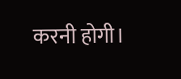करनी होगी।